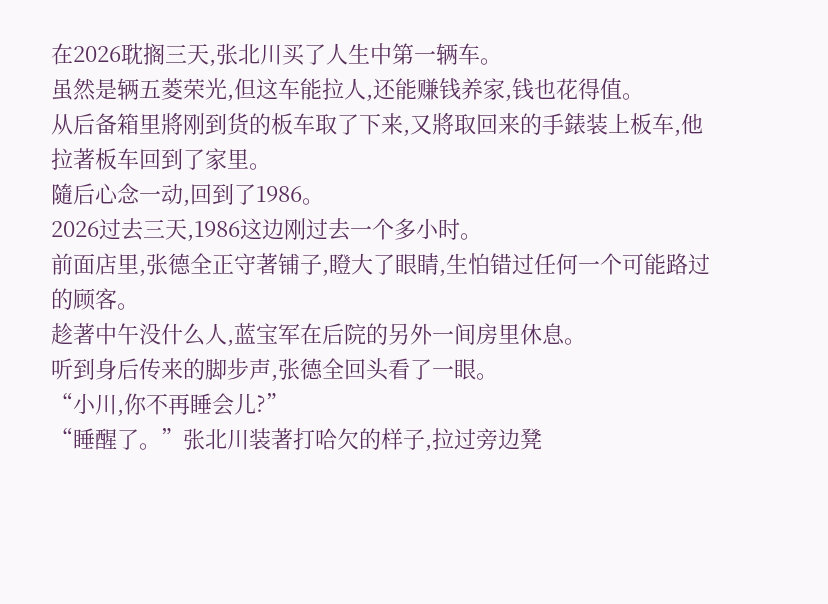在2026耽搁三天,张北川买了人生中第一辆车。
虽然是辆五菱荣光,但这车能拉人,还能赚钱养家,钱也花得值。
从后备箱里將刚到货的板车取了下来,又將取回来的手錶装上板车,他拉著板车回到了家里。
隨后心念一动,回到了1986。
2026过去三天,1986这边刚过去一个多小时。
前面店里,张德全正守著铺子,瞪大了眼睛,生怕错过任何一个可能路过的顾客。
趁著中午没什么人,蓝宝军在后院的另外一间房里休息。
听到身后传来的脚步声,张德全回头看了一眼。
“小川,你不再睡会儿?”
“睡醒了。”张北川装著打哈欠的样子,拉过旁边凳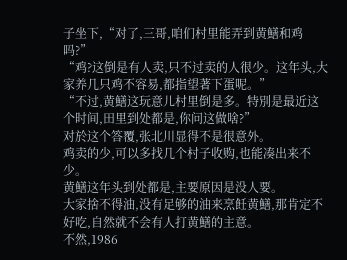子坐下,“对了,三哥,咱们村里能弄到黄鱔和鸡吗?”
“鸡?这倒是有人卖,只不过卖的人很少。这年头,大家养几只鸡不容易,都指望著下蛋呢。”
“不过,黄鱔这玩意儿村里倒是多。特別是最近这个时间,田里到处都是,你问这做啥?”
对於这个答覆,张北川显得不是很意外。
鸡卖的少,可以多找几个村子收购,也能凑出来不少。
黄鱔这年头到处都是,主要原因是没人要。
大家捨不得油,没有足够的油来烹飪黄鱔,那肯定不好吃,自然就不会有人打黄鱔的主意。
不然,1986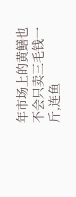年市场上的黄鱔也不会只卖三毛钱一斤,连鱼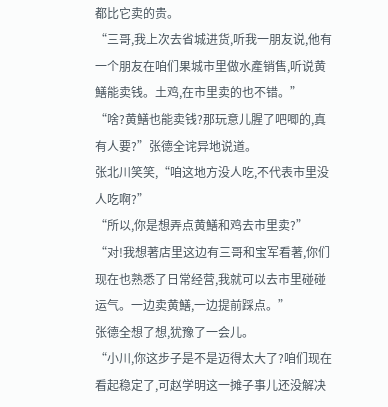都比它卖的贵。
“三哥,我上次去省城进货,听我一朋友说,他有一个朋友在咱们果城市里做水產销售,听说黄鱔能卖钱。土鸡,在市里卖的也不错。”
“啥?黄鱔也能卖钱?那玩意儿腥了吧唧的,真有人要?”张德全诧异地说道。
张北川笑笑,“咱这地方没人吃,不代表市里没人吃啊?”
“所以,你是想弄点黄鱔和鸡去市里卖?”
“对!我想著店里这边有三哥和宝军看著,你们现在也熟悉了日常经营,我就可以去市里碰碰运气。一边卖黄鱔,一边提前踩点。”
张德全想了想,犹豫了一会儿。
“小川,你这步子是不是迈得太大了?咱们现在看起稳定了,可赵学明这一摊子事儿还没解决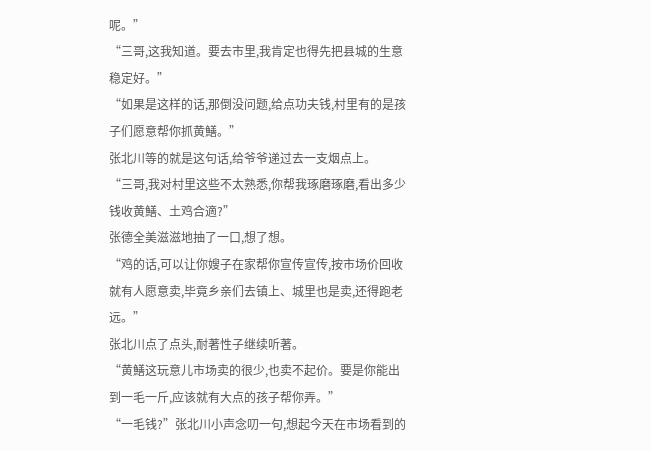呢。”
“三哥,这我知道。要去市里,我肯定也得先把县城的生意稳定好。”
“如果是这样的话,那倒没问题,给点功夫钱,村里有的是孩子们愿意帮你抓黄鱔。”
张北川等的就是这句话,给爷爷递过去一支烟点上。
“三哥,我对村里这些不太熟悉,你帮我琢磨琢磨,看出多少钱收黄鱔、土鸡合適?”
张德全美滋滋地抽了一口,想了想。
“鸡的话,可以让你嫂子在家帮你宣传宣传,按市场价回收就有人愿意卖,毕竟乡亲们去镇上、城里也是卖,还得跑老远。”
张北川点了点头,耐著性子继续听著。
“黄鱔这玩意儿市场卖的很少,也卖不起价。要是你能出到一毛一斤,应该就有大点的孩子帮你弄。”
“一毛钱?”张北川小声念叨一句,想起今天在市场看到的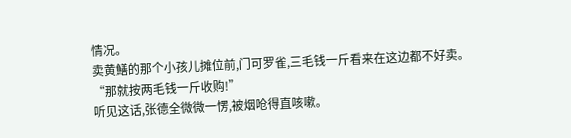情况。
卖黄鱔的那个小孩儿摊位前,门可罗雀,三毛钱一斤看来在这边都不好卖。
“那就按两毛钱一斤收购!”
听见这话,张德全微微一愣,被烟呛得直咳嗽。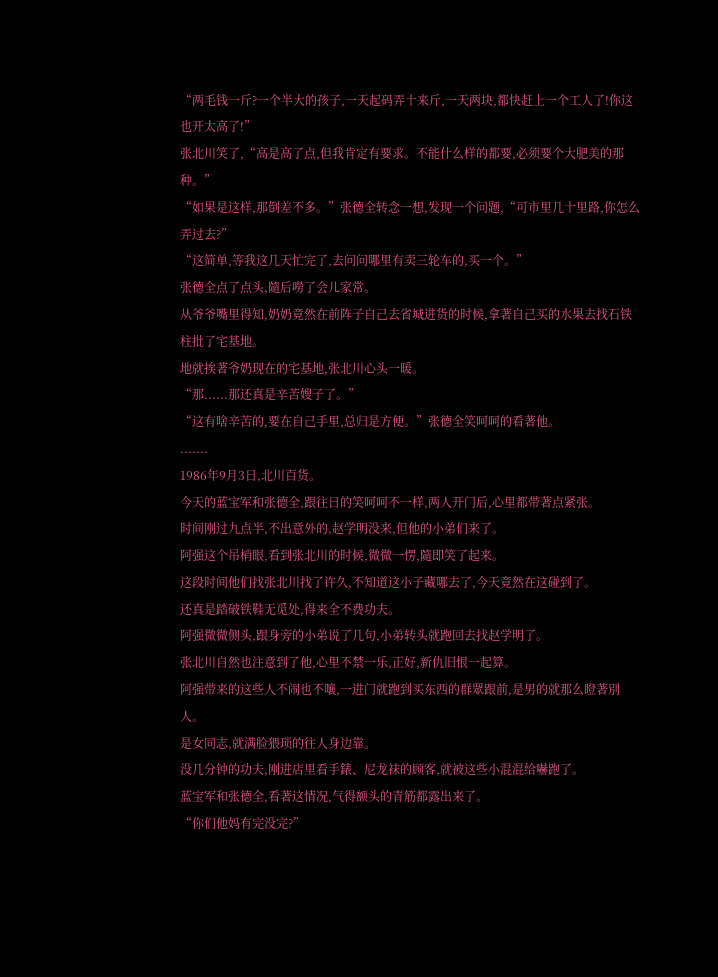“两毛钱一斤?一个半大的孩子,一天起码弄十来斤,一天两块,都快赶上一个工人了!你这也开太高了!”
张北川笑了,“高是高了点,但我肯定有要求。不能什么样的都要,必须要个大肥美的那种。”
“如果是这样,那倒差不多。”张德全转念一想,发现一个问题,“可市里几十里路,你怎么弄过去?”
“这简单,等我这几天忙完了,去问问哪里有卖三轮车的,买一个。”
张德全点了点头,隨后嘮了会儿家常。
从爷爷嘴里得知,奶奶竟然在前阵子自己去省城进货的时候,拿著自己买的水果去找石铁柱批了宅基地。
地就挨著爷奶现在的宅基地,张北川心头一暖。
“那......那还真是辛苦嫂子了。”
“这有啥辛苦的,要在自己手里,总归是方便。”张德全笑呵呵的看著他。
.......
1986年9月3日,北川百货。
今天的蓝宝军和张德全,跟往日的笑呵呵不一样,两人开门后,心里都带著点紧张。
时间刚过九点半,不出意外的,赵学明没来,但他的小弟们来了。
阿强这个吊梢眼,看到张北川的时候,微微一愣,隨即笑了起来。
这段时间他们找张北川找了许久,不知道这小子藏哪去了,今天竟然在这碰到了。
还真是踏破铁鞋无觅处,得来全不费功夫。
阿强微微侧头,跟身旁的小弟说了几句,小弟转头就跑回去找赵学明了。
张北川自然也注意到了他,心里不禁一乐,正好,新仇旧恨一起算。
阿强带来的这些人不闹也不嚷,一进门就跑到买东西的群眾跟前,是男的就那么瞪著別人。
是女同志,就满脸猥琐的往人身边靠。
没几分钟的功夫,刚进店里看手錶、尼龙袜的顾客,就被这些小混混给嚇跑了。
蓝宝军和张德全,看著这情况,气得额头的青筋都露出来了。
“你们他妈有完没完?”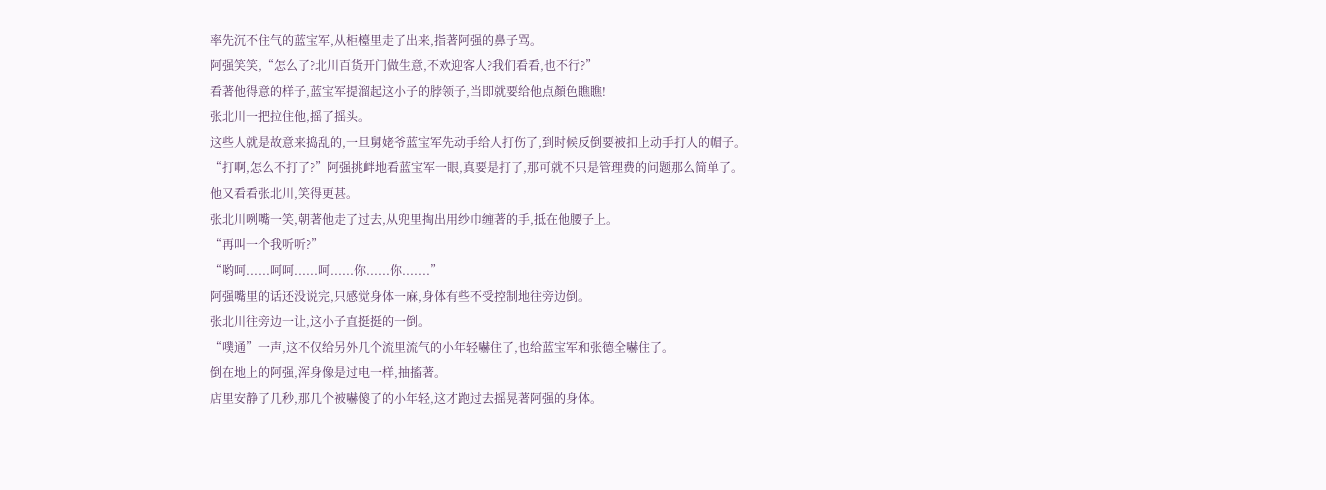率先沉不住气的蓝宝军,从柜檯里走了出来,指著阿强的鼻子骂。
阿强笑笑,“怎么了?北川百货开门做生意,不欢迎客人?我们看看,也不行?”
看著他得意的样子,蓝宝军提溜起这小子的脖领子,当即就要给他点顏色瞧瞧!
张北川一把拉住他,摇了摇头。
这些人就是故意来捣乱的,一旦舅姥爷蓝宝军先动手给人打伤了,到时候反倒要被扣上动手打人的帽子。
“打啊,怎么不打了?”阿强挑衅地看蓝宝军一眼,真要是打了,那可就不只是管理费的问题那么简单了。
他又看看张北川,笑得更甚。
张北川咧嘴一笑,朝著他走了过去,从兜里掏出用纱巾缠著的手,抵在他腰子上。
“再叫一个我听听?”
“哟呵......呵呵......呵......你......你.......”
阿强嘴里的话还没说完,只感觉身体一麻,身体有些不受控制地往旁边倒。
张北川往旁边一让,这小子直挺挺的一倒。
“噗通”一声,这不仅给另外几个流里流气的小年轻嚇住了,也给蓝宝军和张德全嚇住了。
倒在地上的阿强,浑身像是过电一样,抽搐著。
店里安静了几秒,那几个被嚇傻了的小年轻,这才跑过去摇晃著阿强的身体。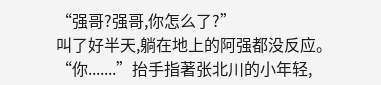“强哥?强哥,你怎么了?”
叫了好半天,躺在地上的阿强都没反应。
“你.......”抬手指著张北川的小年轻,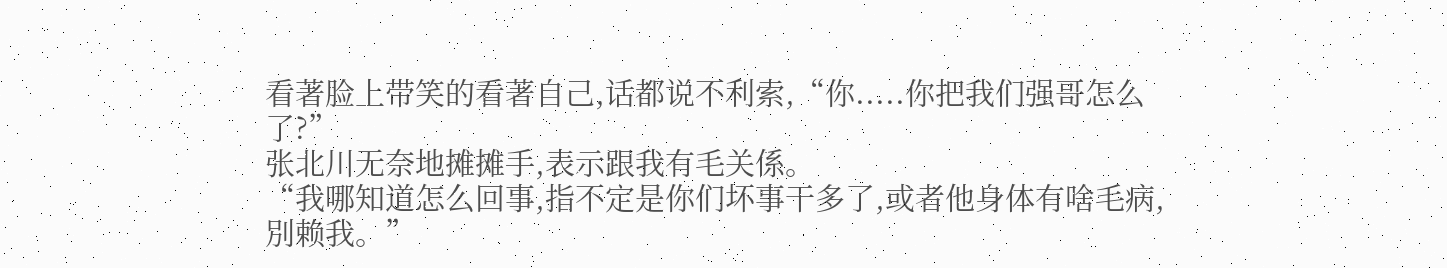看著脸上带笑的看著自己,话都说不利索,“你.....你把我们强哥怎么了?”
张北川无奈地摊摊手,表示跟我有毛关係。
“我哪知道怎么回事,指不定是你们坏事干多了,或者他身体有啥毛病,別赖我。”